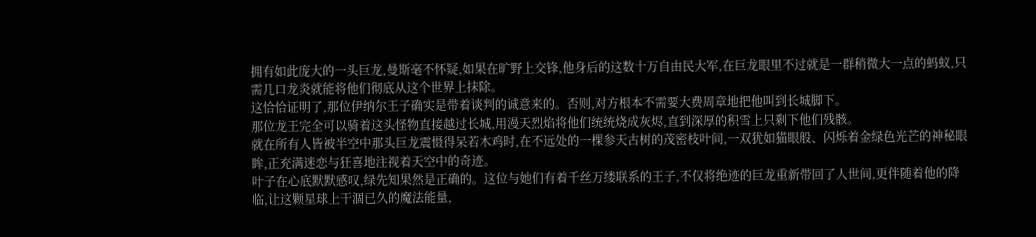拥有如此庞大的一头巨龙,曼斯毫不怀疑,如果在旷野上交锋,他身后的这数十万自由民大军,在巨龙眼里不过就是一群稍微大一点的蚂蚁,只需几口龙炎就能将他们彻底从这个世界上抹除。
这恰恰证明了,那位伊纳尔王子确实是带着谈判的诚意来的。否则,对方根本不需要大费周章地把他叫到长城脚下。
那位龙王完全可以骑着这头怪物直接越过长城,用漫天烈焰将他们统统烧成灰烬,直到深厚的积雪上只剩下他们残骸。
就在所有人皆被半空中那头巨龙震慑得呆若木鸡时,在不远处的一棵参天古树的茂密枝叶间,一双犹如猫眼般、闪烁着金绿色光芒的神秘眼眸,正充满迷恋与狂喜地注视着天空中的奇迹。
叶子在心底默默感叹,绿先知果然是正确的。这位与她们有着千丝万缕联系的王子,不仅将绝迹的巨龙重新带回了人世间,更伴随着他的降临,让这颗星球上干涸已久的魔法能量,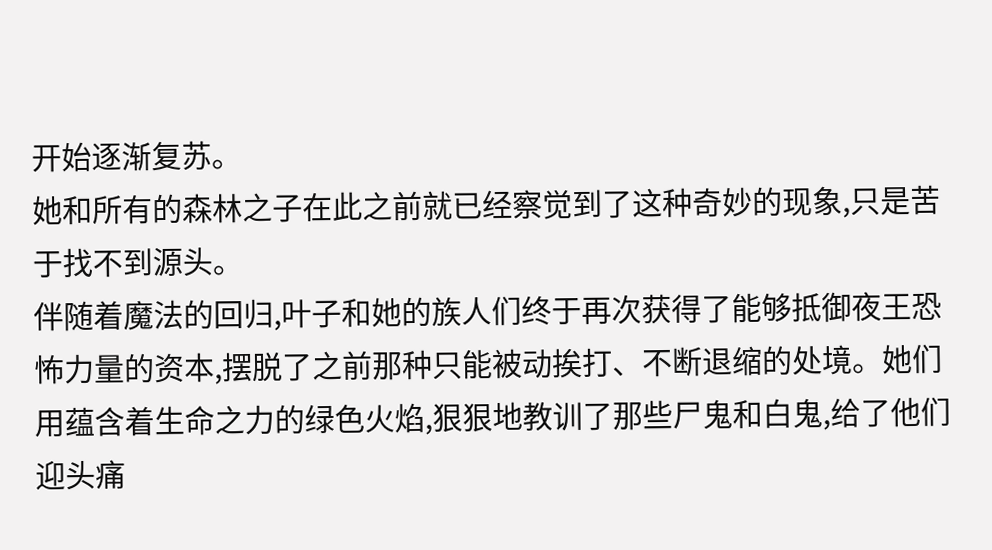开始逐渐复苏。
她和所有的森林之子在此之前就已经察觉到了这种奇妙的现象,只是苦于找不到源头。
伴随着魔法的回归,叶子和她的族人们终于再次获得了能够抵御夜王恐怖力量的资本,摆脱了之前那种只能被动挨打、不断退缩的处境。她们用蕴含着生命之力的绿色火焰,狠狠地教训了那些尸鬼和白鬼,给了他们迎头痛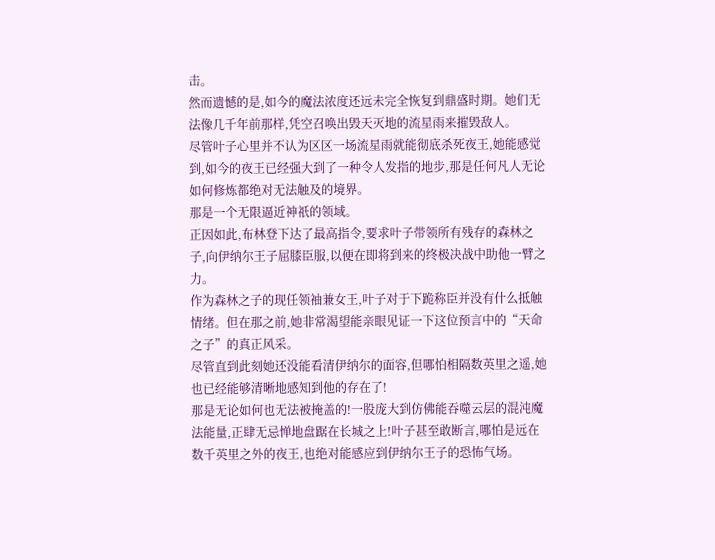击。
然而遗憾的是,如今的魔法浓度还远未完全恢复到鼎盛时期。她们无法像几千年前那样,凭空召唤出毁天灭地的流星雨来摧毁敌人。
尽管叶子心里并不认为区区一场流星雨就能彻底杀死夜王,她能感觉到,如今的夜王已经强大到了一种令人发指的地步,那是任何凡人无论如何修炼都绝对无法触及的境界。
那是一个无限逼近神祇的领域。
正因如此,布林登下达了最高指令,要求叶子带领所有残存的森林之子,向伊纳尔王子屈膝臣服,以便在即将到来的终极决战中助他一臂之力。
作为森林之子的现任领袖兼女王,叶子对于下跪称臣并没有什么抵触情绪。但在那之前,她非常渴望能亲眼见证一下这位预言中的“天命之子”的真正风采。
尽管直到此刻她还没能看清伊纳尔的面容,但哪怕相隔数英里之遥,她也已经能够清晰地感知到他的存在了!
那是无论如何也无法被掩盖的!一股庞大到仿佛能吞噬云层的混沌魔法能量,正肆无忌惮地盘踞在长城之上!叶子甚至敢断言,哪怕是远在数千英里之外的夜王,也绝对能感应到伊纳尔王子的恐怖气场。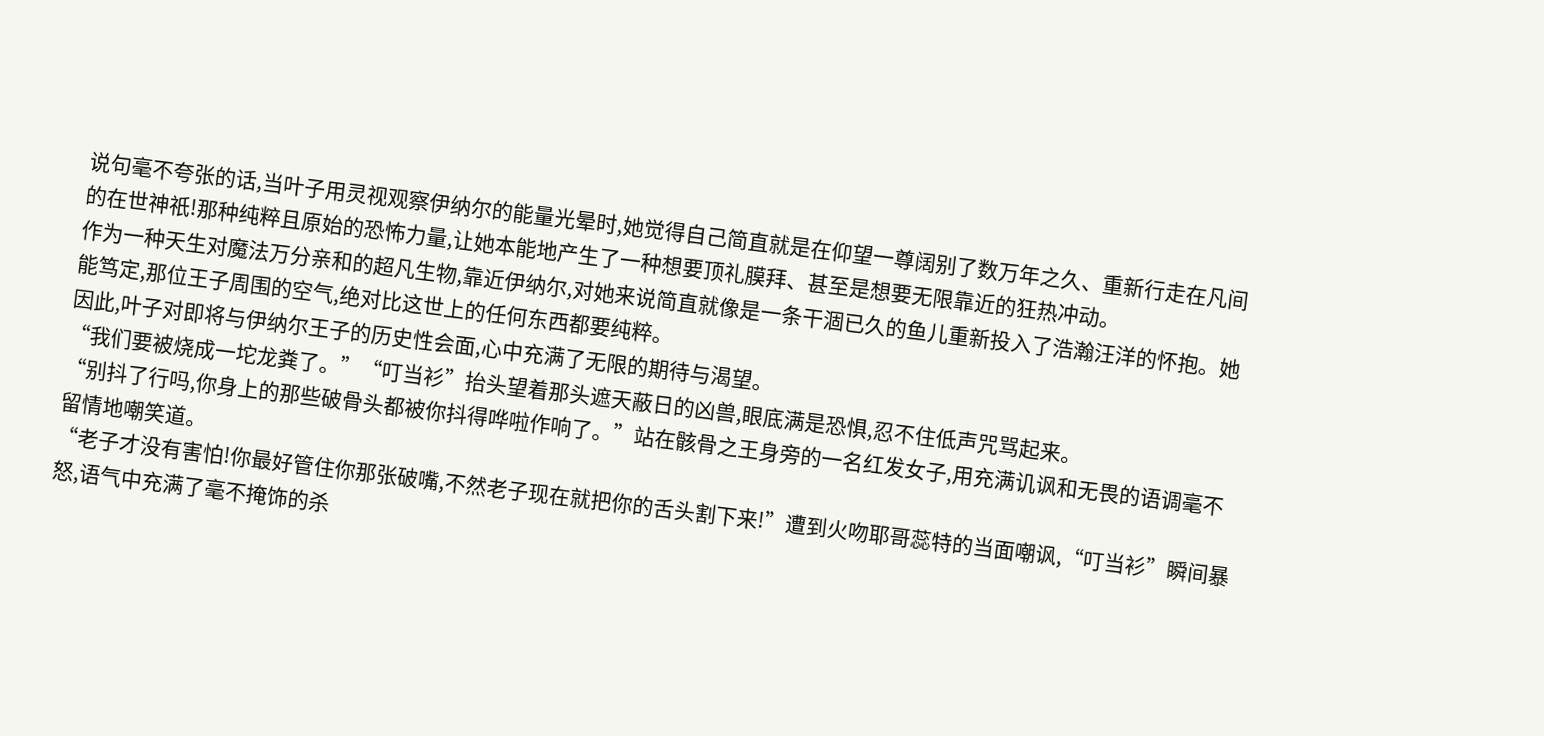说句毫不夸张的话,当叶子用灵视观察伊纳尔的能量光晕时,她觉得自己简直就是在仰望一尊阔别了数万年之久、重新行走在凡间的在世神祇!那种纯粹且原始的恐怖力量,让她本能地产生了一种想要顶礼膜拜、甚至是想要无限靠近的狂热冲动。
作为一种天生对魔法万分亲和的超凡生物,靠近伊纳尔,对她来说简直就像是一条干涸已久的鱼儿重新投入了浩瀚汪洋的怀抱。她能笃定,那位王子周围的空气,绝对比这世上的任何东西都要纯粹。
因此,叶子对即将与伊纳尔王子的历史性会面,心中充满了无限的期待与渴望。
“我们要被烧成一坨龙粪了。”“叮当衫”抬头望着那头遮天蔽日的凶兽,眼底满是恐惧,忍不住低声咒骂起来。
“别抖了行吗,你身上的那些破骨头都被你抖得哗啦作响了。”站在骸骨之王身旁的一名红发女子,用充满讥讽和无畏的语调毫不留情地嘲笑道。
“老子才没有害怕!你最好管住你那张破嘴,不然老子现在就把你的舌头割下来!”遭到火吻耶哥蕊特的当面嘲讽,“叮当衫”瞬间暴怒,语气中充满了毫不掩饰的杀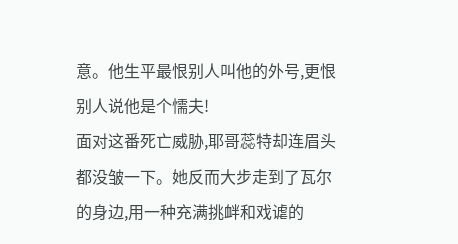意。他生平最恨别人叫他的外号,更恨别人说他是个懦夫!
面对这番死亡威胁,耶哥蕊特却连眉头都没皱一下。她反而大步走到了瓦尔的身边,用一种充满挑衅和戏谑的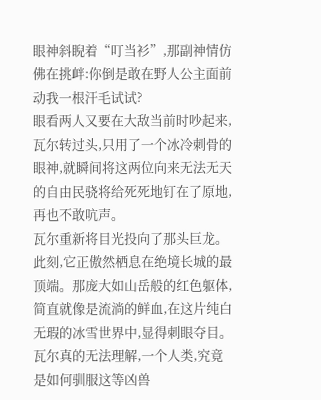眼神斜睨着“叮当衫”,那副神情仿佛在挑衅:你倒是敢在野人公主面前动我一根汗毛试试?
眼看两人又要在大敌当前时吵起来,瓦尔转过头,只用了一个冰冷刺骨的眼神,就瞬间将这两位向来无法无天的自由民骁将给死死地钉在了原地,再也不敢吭声。
瓦尔重新将目光投向了那头巨龙。此刻,它正傲然栖息在绝境长城的最顶端。那庞大如山岳般的红色躯体,简直就像是流淌的鲜血,在这片纯白无瑕的冰雪世界中,显得刺眼夺目。
瓦尔真的无法理解,一个人类,究竟是如何驯服这等凶兽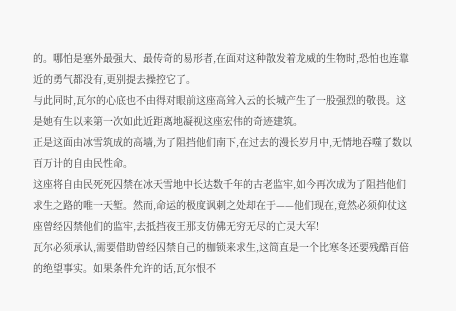的。哪怕是塞外最强大、最传奇的易形者,在面对这种散发着龙威的生物时,恐怕也连靠近的勇气都没有,更别提去操控它了。
与此同时,瓦尔的心底也不由得对眼前这座高耸入云的长城产生了一股强烈的敬畏。这是她有生以来第一次如此近距离地凝视这座宏伟的奇迹建筑。
正是这面由冰雪筑成的高墙,为了阻挡他们南下,在过去的漫长岁月中,无情地吞噬了数以百万计的自由民性命。
这座将自由民死死囚禁在冰天雪地中长达数千年的古老监牢,如今再次成为了阻挡他们求生之路的唯一天堑。然而,命运的极度讽刺之处却在于——他们现在,竟然必须仰仗这座曾经囚禁他们的监牢,去抵挡夜王那支仿佛无穷无尽的亡灵大军!
瓦尔必须承认,需要借助曾经囚禁自己的枷锁来求生,这简直是一个比寒冬还要残酷百倍的绝望事实。如果条件允许的话,瓦尔恨不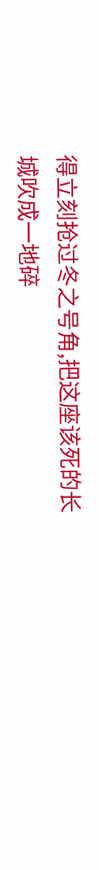得立刻抢过冬之号角,把这座该死的长城吹成一地碎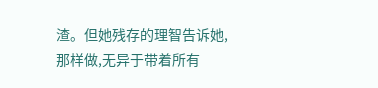渣。但她残存的理智告诉她,那样做,无异于带着所有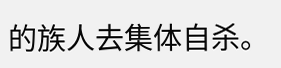的族人去集体自杀。